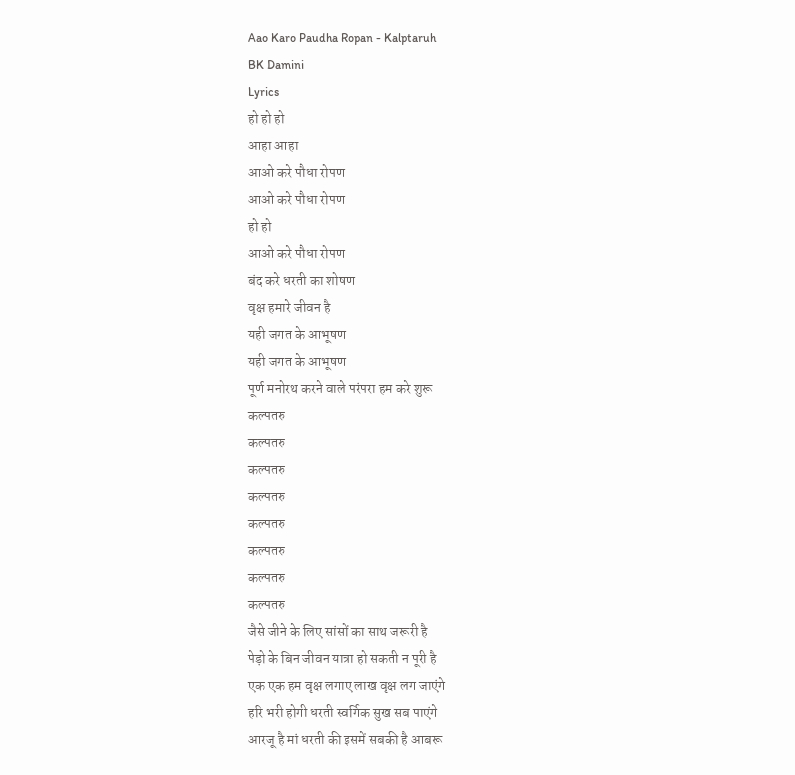Aao Karo Paudha Ropan - Kalptaruh
BK Damini
Lyrics
हो हो हो
आहा आहा
आओ करे पौधा रोपण
आओ करे पौधा रोपण
हो हो
आओ करे पौधा रोपण
बंद करे धरती का शोषण
वृक्ष हमारे जीवन है
यही जगत के आभूषण
यही जगत के आभूषण
पूर्ण मनोरथ करने वाले परंपरा हम करे शुरू
कल्पतरु
कल्पतरु
कल्पतरु
कल्पतरु
कल्पतरु
कल्पतरु
कल्पतरु
कल्पतरु
जैसे जीने के लिए सांसों का साथ जरूरी है
पेड़ो के बिन जीवन यात्रा हो सकती न पूरी है
एक एक हम वृक्ष लगाए लाख वृक्ष लग जाएंगे
हरि भरी होगी धरती स्वर्गिक सुख सब पाएंगे
आरजू है मां धरती की इसमें सबकी है आबरू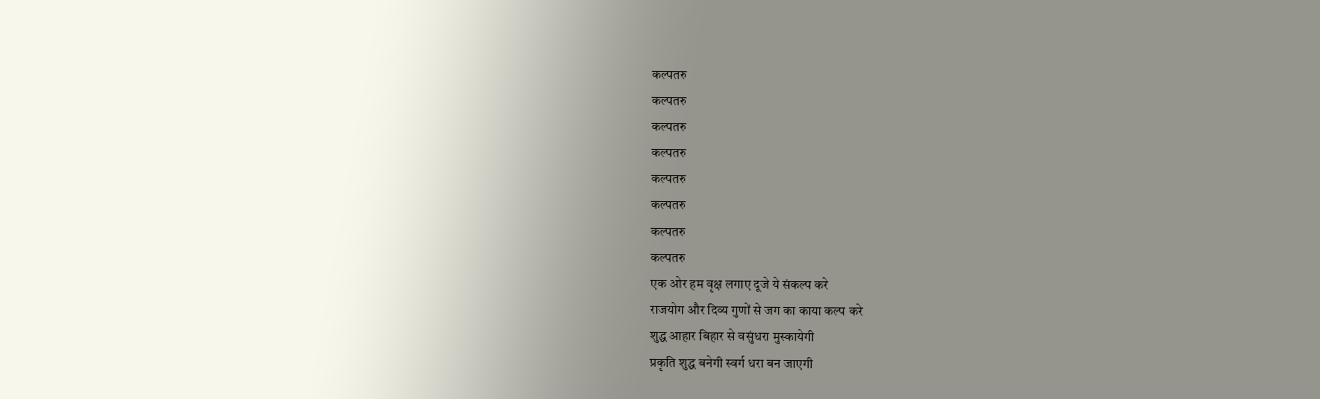कल्पतरु
कल्पतरु
कल्पतरु
कल्पतरु
कल्पतरु
कल्पतरु
कल्पतरु
कल्पतरु
एक ओर हम वृक्ष लगाए दूजे ये संकल्प करे
राजयोग और दिव्य गुणों से जग का काया कल्प करे
शुद्ध आहार बिहार से वसुंधरा मुस्कायेगी
प्रकृति शुद्ध बनेगी स्वर्ग धरा बन जाएगी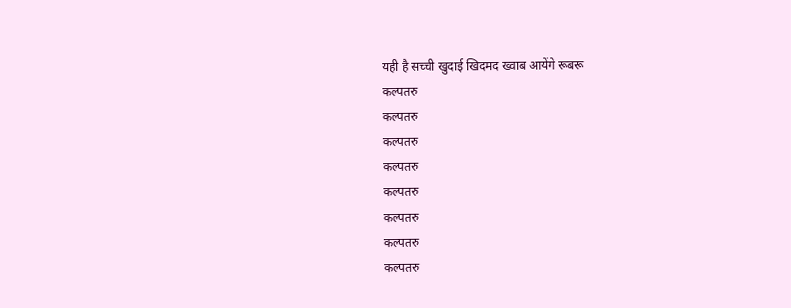यही है सच्ची खुदाई खिदमद ख्वाब आयेंगे रूबरू
कल्पतरु
कल्पतरु
कल्पतरु
कल्पतरु
कल्पतरु
कल्पतरु
कल्पतरु
कल्पतरु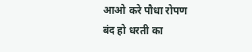आओ करे पौधा रोपण
बंद हो धरती का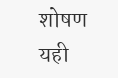शोषण
यही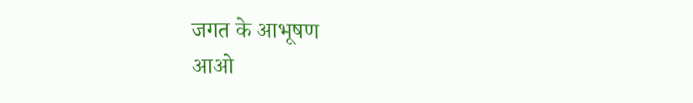जगत के आभूषण
आओ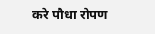करे पौधा रोपण